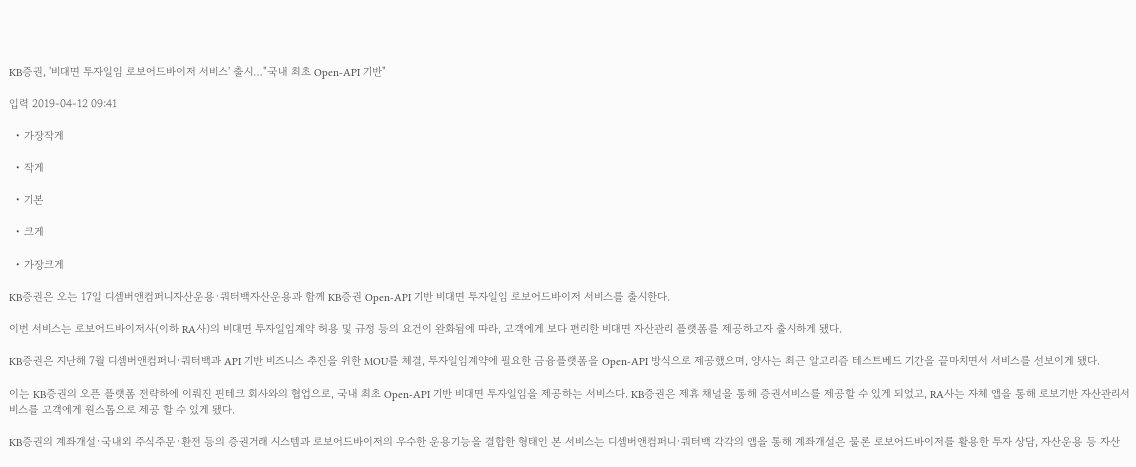KB증권, '비대면 투자일임 로보어드바이저 서비스' 출시…"국내 최초 Open-API 기반"

입력 2019-04-12 09:41

  • 가장작게

  • 작게

  • 기본

  • 크게

  • 가장크게

KB증권은 오는 17일 디셈버앤컴퍼니자산운용·쿼터백자산운용과 함께 KB증권 Open-API 기반 비대면 투자일임 로보어드바이저 서비스를 출시한다.

이번 서비스는 로보어드바이저사(이하 RA사)의 비대면 투자일임계약 허용 및 규정 등의 요건이 완화됨에 따라, 고객에게 보다 편리한 비대면 자산관리 플랫폼를 제공하고자 출시하게 됐다.

KB증권은 지난해 7월 디셈버앤컴퍼니·쿼터백과 API 기반 비즈니스 추진을 위한 MOU를 체결, 투자일임계약에 필요한 금융플랫폼을 Open-API 방식으로 제공했으며, 양사는 최근 알고리즘 테스트베드 기간을 끝마치면서 서비스를 선보이게 됐다.

이는 KB증권의 오픈 플랫폼 전략하에 이뤄진 핀테크 회사와의 협업으로, 국내 최초 Open-API 기반 비대면 투자일임을 제공하는 서비스다. KB증권은 제휴 채널을 통해 증권서비스를 제공할 수 있게 되었고, RA사는 자체 앱을 통해 로보기반 자산관리서비스를 고객에게 원스톱으로 제공 할 수 있게 됐다.

KB증권의 계좌개설·국내외 주식주문·환전 등의 증권거래 시스템과 로보어드바이저의 우수한 운용기능을 결합한 형태인 본 서비스는 디셈버앤컴퍼니·쿼터백 각각의 앱을 통해 계좌개설은 물론 로보어드바이저를 활용한 투자 상담, 자산운용 등 자산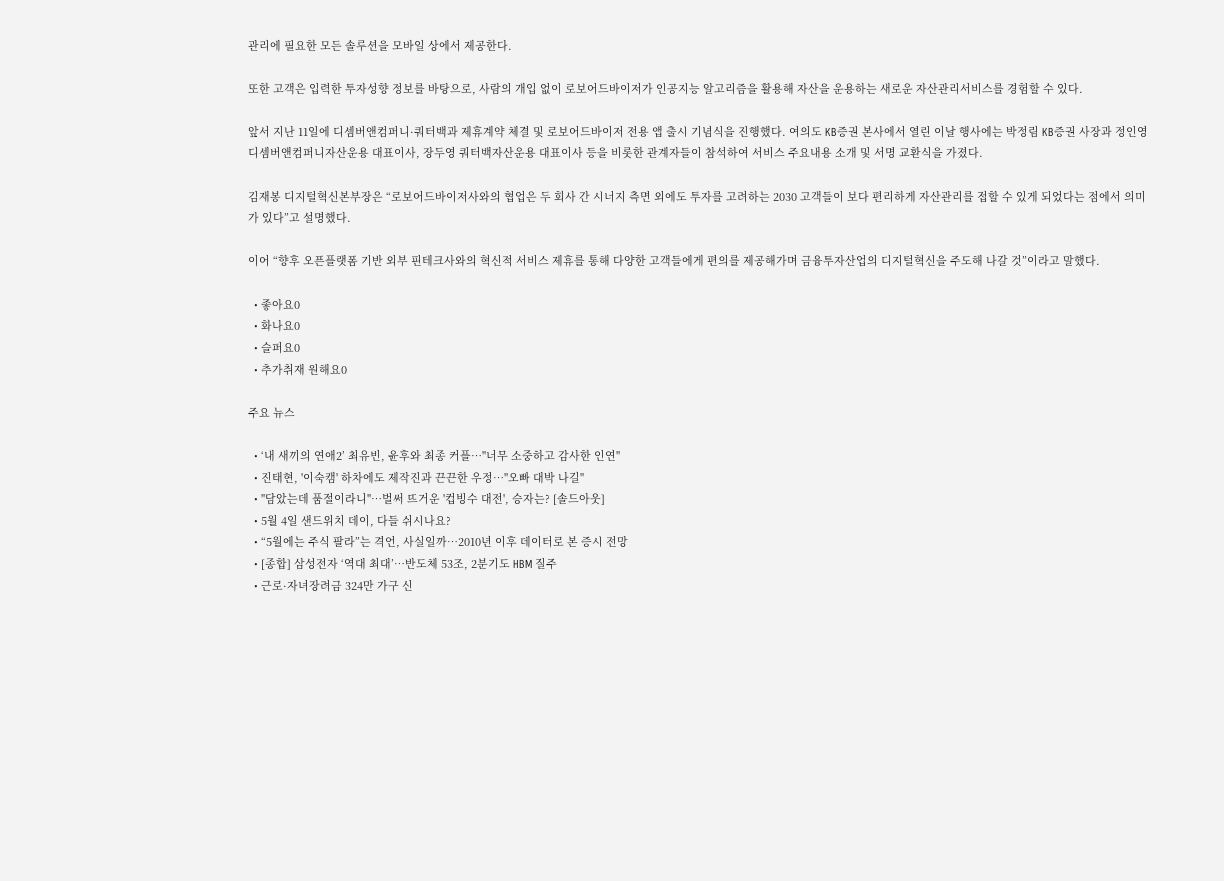관리에 필요한 모든 솔루션을 모바일 상에서 제공한다.

또한 고객은 입력한 투자성향 정보를 바탕으로, 사람의 개입 없이 로보어드바이저가 인공지능 알고리즘을 활용해 자산을 운용하는 새로운 자산관리서비스를 경험할 수 있다.

앞서 지난 11일에 디셈버앤컴퍼니·쿼터백과 제휴계약 체결 및 로보어드바이저 전용 앱 출시 기념식을 진행했다. 여의도 KB증권 본사에서 열린 이날 행사에는 박정림 KB증권 사장과 정인영 디셈버앤컴퍼니자산운용 대표이사, 장두영 쿼터백자산운용 대표이사 등을 비롯한 관계자들이 참석하여 서비스 주요내용 소개 및 서명 교환식을 가졌다.

김재봉 디지털혁신본부장은 “로보어드바이저사와의 협업은 두 회사 간 시너지 측면 외에도 투자를 고려하는 2030 고객들이 보다 편리하게 자산관리를 접할 수 있게 되었다는 점에서 의미가 있다”고 설명했다.

이어 “향후 오픈플랫폼 기반 외부 핀테크사와의 혁신적 서비스 제휴를 통해 다양한 고객들에게 편의를 제공해가며 금융투자산업의 디지털혁신을 주도해 나갈 것”이라고 말했다.

  • 좋아요0
  • 화나요0
  • 슬퍼요0
  • 추가취재 원해요0

주요 뉴스

  • ‘내 새끼의 연애2’ 최유빈, 윤후와 최종 커플⋯"너무 소중하고 감사한 인연"
  • 진태현, '이숙캠' 하차에도 제작진과 끈끈한 우정⋯"오빠 대박 나길"
  • "담았는데 품절이라니"⋯벌써 뜨거운 '컵빙수 대전', 승자는? [솔드아웃]
  • 5월 4일 샌드위치 데이, 다들 쉬시나요?
  • “5월에는 주식 팔라”는 격언, 사실일까⋯2010년 이후 데이터로 본 증시 전망
  • [종합] 삼성전자 ‘역대 최대’…반도체 53조, 2분기도 HBM 질주
  • 근로·자녀장려금 324만 가구 신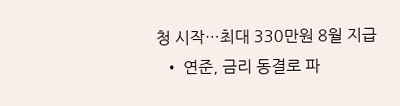청 시작…최대 330만원 8월 지급
  • 연준, 금리 동결로 파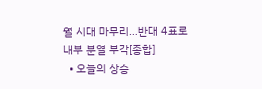월 시대 마무리…반대 4표로 내부 분열 부각[종합]
  • 오늘의 상승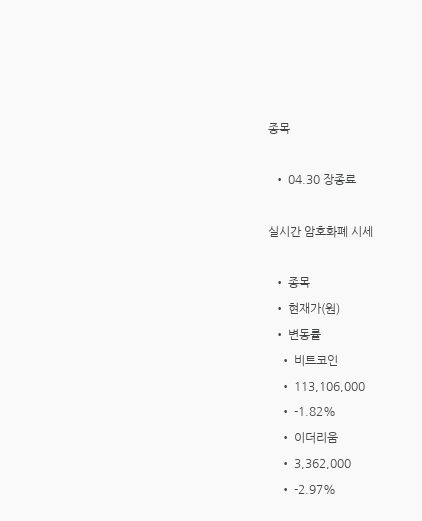종목

  • 04.30 장종료

실시간 암호화폐 시세

  • 종목
  • 현재가(원)
  • 변동률
    • 비트코인
    • 113,106,000
    • -1.82%
    • 이더리움
    • 3,362,000
    • -2.97%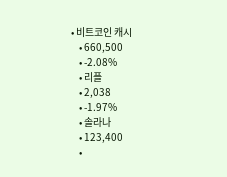• 비트코인 캐시
    • 660,500
    • -2.08%
    • 리플
    • 2,038
    • -1.97%
    • 솔라나
    • 123,400
    •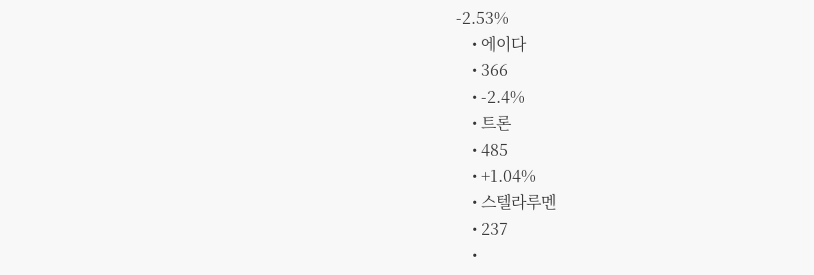-2.53%
    • 에이다
    • 366
    • -2.4%
    • 트론
    • 485
    • +1.04%
    • 스텔라루멘
    • 237
    •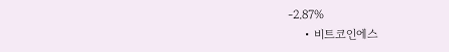-2.87%
    • 비트코인에스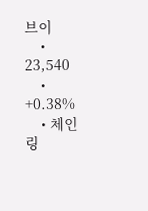브이
    • 23,540
    • +0.38%
    • 체인링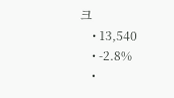크
    • 13,540
    • -2.8%
    •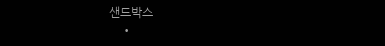샌드박스
    •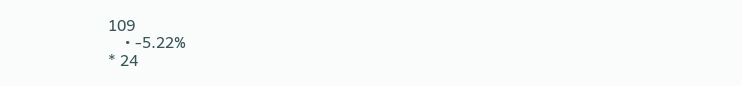109
    • -5.22%
* 24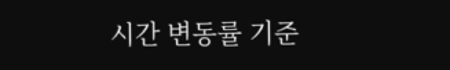시간 변동률 기준